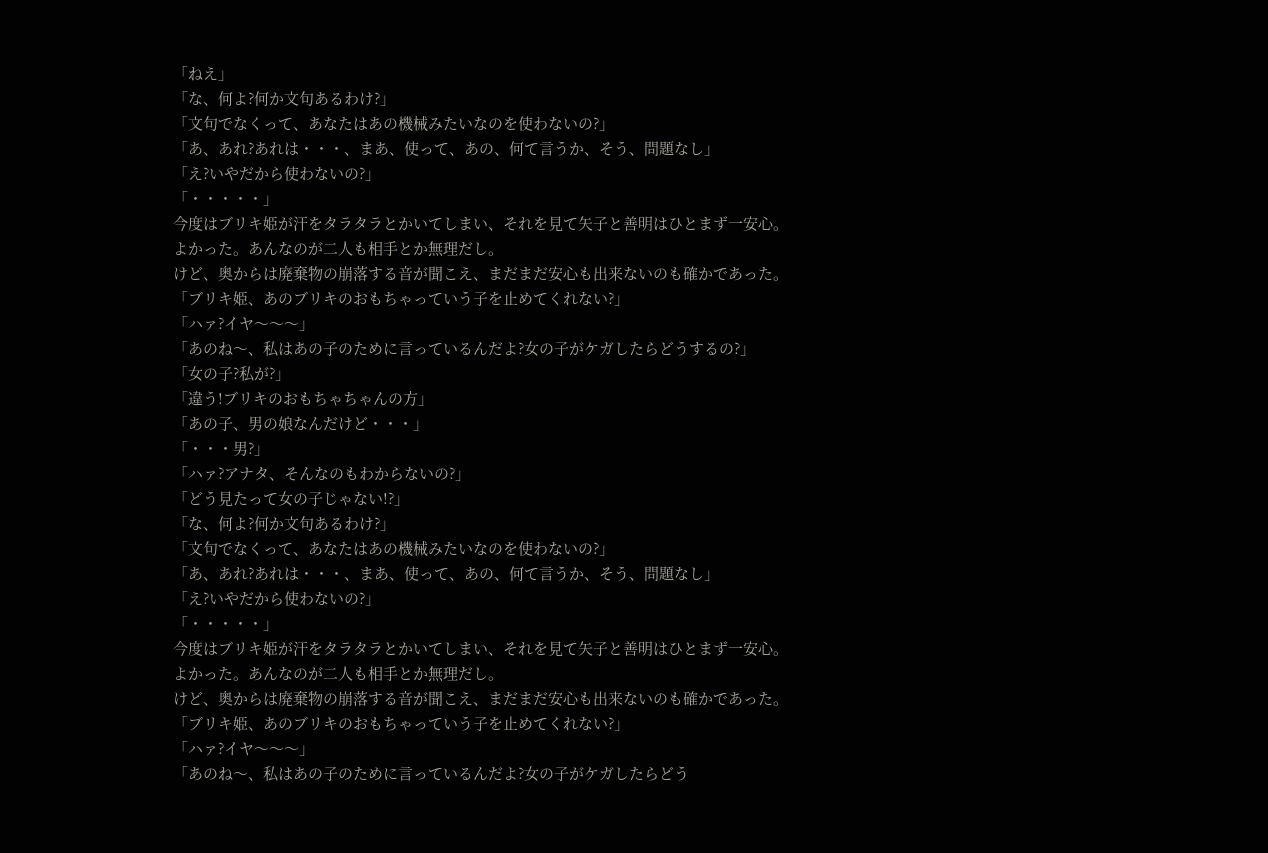「ねえ」
「な、何よ?何か文句あるわけ?」
「文句でなくって、あなたはあの機械みたいなのを使わないの?」
「あ、あれ?あれは・・・、まあ、使って、あの、何て言うか、そう、問題なし」
「え?いやだから使わないの?」
「・・・・・」
今度はブリキ姫が汗をタラタラとかいてしまい、それを見て矢子と善明はひとまず一安心。
よかった。あんなのが二人も相手とか無理だし。
けど、奥からは廃棄物の崩落する音が聞こえ、まだまだ安心も出来ないのも確かであった。
「ブリキ姫、あのブリキのおもちゃっていう子を止めてくれない?」
「ハァ?イヤ〜〜〜」
「あのね〜、私はあの子のために言っているんだよ?女の子がケガしたらどうするの?」
「女の子?私が?」
「違う!ブリキのおもちゃちゃんの方」
「あの子、男の娘なんだけど・・・」
「・・・男?」
「ハァ?アナタ、そんなのもわからないの?」
「どう見たって女の子じゃない!?」
「な、何よ?何か文句あるわけ?」
「文句でなくって、あなたはあの機械みたいなのを使わないの?」
「あ、あれ?あれは・・・、まあ、使って、あの、何て言うか、そう、問題なし」
「え?いやだから使わないの?」
「・・・・・」
今度はブリキ姫が汗をタラタラとかいてしまい、それを見て矢子と善明はひとまず一安心。
よかった。あんなのが二人も相手とか無理だし。
けど、奥からは廃棄物の崩落する音が聞こえ、まだまだ安心も出来ないのも確かであった。
「ブリキ姫、あのブリキのおもちゃっていう子を止めてくれない?」
「ハァ?イヤ〜〜〜」
「あのね〜、私はあの子のために言っているんだよ?女の子がケガしたらどう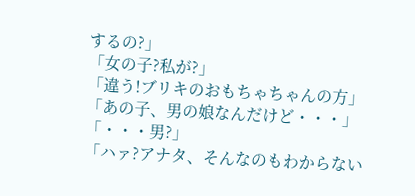するの?」
「女の子?私が?」
「違う!ブリキのおもちゃちゃんの方」
「あの子、男の娘なんだけど・・・」
「・・・男?」
「ハァ?アナタ、そんなのもわからない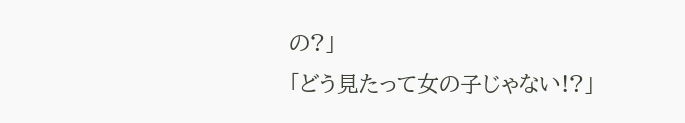の?」
「どう見たって女の子じゃない!?」